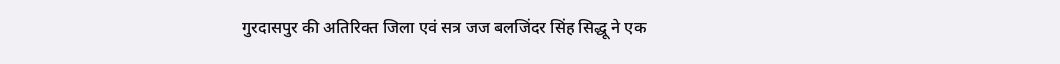गुरदासपुर की अतिरिक्त जिला एवं सत्र जज बलजिंदर सिंह सिद्धू ने एक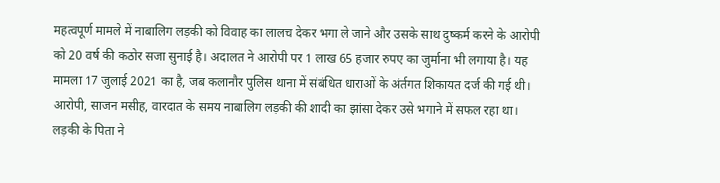महत्वपूर्ण मामले में नाबालिग लड़की को विवाह का लालच देकर भगा ले जाने और उसके साथ दुष्कर्म करने के आरोपी को 20 वर्ष की कठोर सजा सुनाई है। अदालत ने आरोपी पर 1 लाख 65 हजार रुपए का जुर्माना भी लगाया है। यह मामला 17 जुलाई 2021 का है, जब कलानौर पुलिस थाना में संबंधित धाराओं के अंर्तगत शिकायत दर्ज की गई थी। आरोपी, साजन मसीह, वारदात के समय नाबालिग लड़की की शादी का झांसा देकर उसे भगाने में सफल रहा था।
लड़की के पिता ने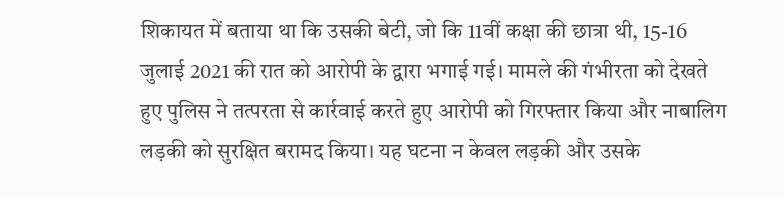शिकायत में बताया था कि उसकी बेटी, जो कि 11वीं कक्षा की छात्रा थी, 15-16 जुलाई 2021 की रात को आरोपी के द्वारा भगाई गई। मामले की गंभीरता को देखते हुए पुलिस ने तत्परता से कार्रवाई करते हुए आरोपी को गिरफ्तार किया और नाबालिग लड़की को सुरक्षित बरामद किया। यह घटना न केवल लड़की और उसके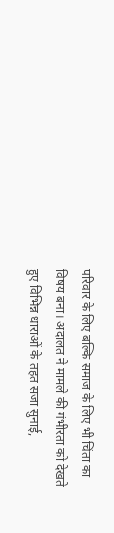परिवार के लिए बल्कि समाज के लिए भी चिंता का विषय बना। अदालत ने मामले की गंभीरता को देखते हुए विभिन्न धाराओं के तहत सजा सुनाई,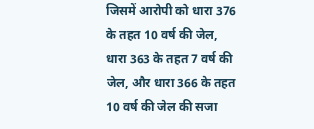जिसमें आरोपी को धारा 376 के तहत 10 वर्ष की जेल, धारा 363 के तहत 7 वर्ष की जेल, और धारा 366 के तहत 10 वर्ष की जेल की सजा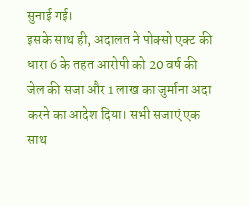सुनाई गई।
इसके साथ ही, अदालत ने पोक्सो एक्ट की धारा 6 के तहत आरोपी को 20 वर्ष की जेल की सजा और 1 लाख का जुर्माना अदा करने का आदेश दिया। सभी सजाएं एक साथ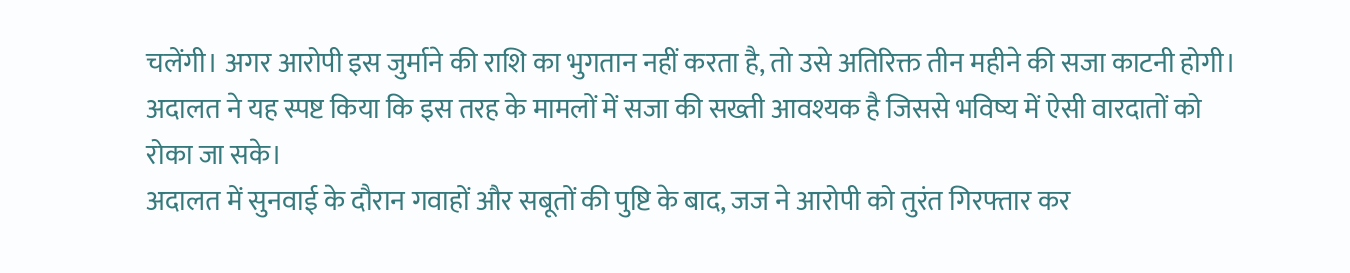चलेंगी। अगर आरोपी इस जुर्माने की राशि का भुगतान नहीं करता है, तो उसे अतिरिक्त तीन महीने की सजा काटनी होगी। अदालत ने यह स्पष्ट किया कि इस तरह के मामलों में सजा की सख्ती आवश्यक है जिससे भविष्य में ऐसी वारदातों को रोका जा सके।
अदालत में सुनवाई के दौरान गवाहों और सबूतों की पुष्टि के बाद, जज ने आरोपी को तुरंत गिरफ्तार कर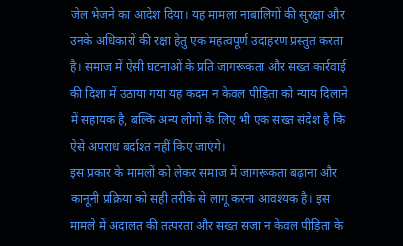जेल भेजने का आदेश दिया। यह मामला नाबालिगों की सुरक्षा और उनके अधिकारों की रक्षा हेतु एक महत्वपूर्ण उदाहरण प्रस्तुत करता है। समाज में ऐसी घटनाओं के प्रति जागरूकता और सख्त कार्रवाई की दिशा में उठाया गया यह कदम न केवल पीड़िता को न्याय दिलाने में सहायक है, बल्कि अन्य लोगों के लिए भी एक सख्त संदेश है कि ऐसे अपराध बर्दाश्त नहीं किए जाएंगे।
इस प्रकार के मामलों को लेकर समाज में जागरूकता बढ़ाना और कानूनी प्रक्रिया को सही तरीके से लागू करना आवश्यक है। इस मामले में अदालत की तत्परता और सख्त सजा न केवल पीड़िता के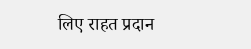लिए राहत प्रदान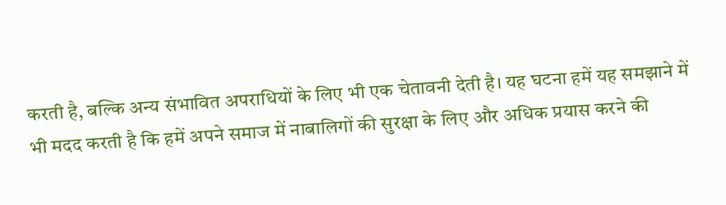करती है, बल्कि अन्य संभावित अपराधियों के लिए भी एक चेतावनी देती है। यह घटना हमें यह समझाने में भी मदद करती है कि हमें अपने समाज में नाबालिगों की सुरक्षा के लिए और अधिक प्रयास करने की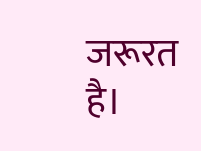जरूरत है।